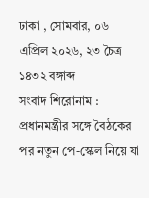ঢাকা , সোমবার, ০৬ এপ্রিল ২০২৬, ২৩ চৈত্র ১৪৩২ বঙ্গাব্দ
সংবাদ শিরোনাম :
প্রধানমন্ত্রীর সঙ্গে বৈঠকের পর নতুন পে-স্কেল নিয়ে যা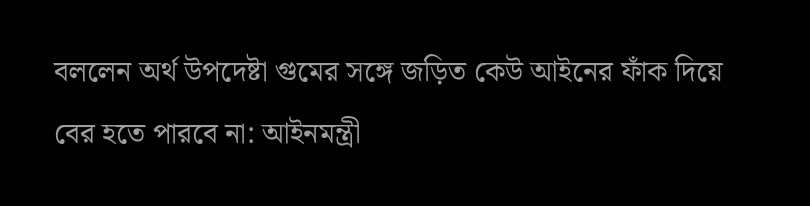বললেন অর্থ উপদেষ্টা গুমের সঙ্গে জড়িত কেউ আইনের ফাঁক দিয়ে বের হতে পারবে না: আইনমন্ত্রী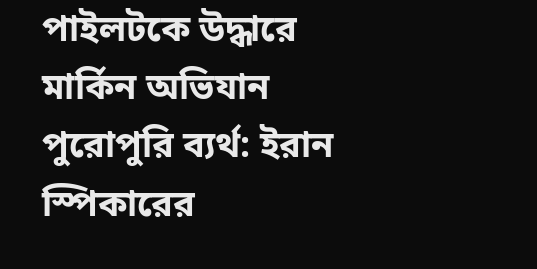পাইলটকে উদ্ধারে মার্কিন অভিযান পুরোপুরি ব্যর্থ: ইরান স্পিকারের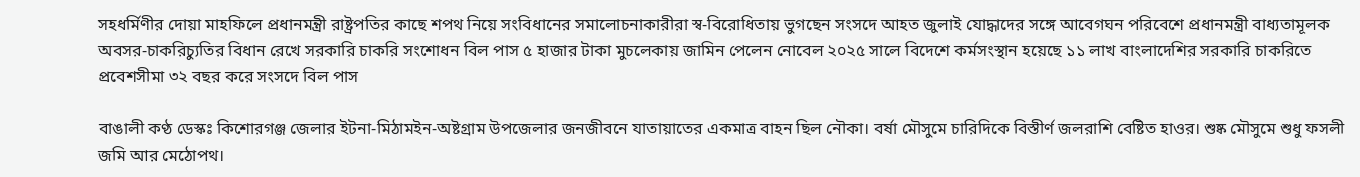সহধর্মিণীর দোয়া মাহফিলে প্রধানমন্ত্রী রাষ্ট্রপতির কাছে শপথ নিয়ে সংবিধানের সমালোচনাকারীরা স্ব-বিরোধিতায় ভুগছেন সংসদে আহত জুলাই যোদ্ধাদের সঙ্গে আবেগঘন পরিবেশে প্রধানমন্ত্রী বাধ্যতামূলক অবসর-চাকরিচ্যুতির বিধান রেখে সরকারি চাকরি সংশোধন বিল পাস ৫ হাজার টাকা মুচলেকায় জামিন পেলেন নোবেল ২০২৫ সালে বিদেশে কর্মসংস্থান হয়েছে ১১ লাখ বাংলাদেশির সরকারি চাকরিতে প্রবেশসীমা ৩২ বছর করে সংসদে বিল পাস

বাঙালী কণ্ঠ ডেস্কঃ কিশোরগঞ্জ জেলার ইটনা-মিঠামইন-অষ্টগ্রাম উপজেলার জনজীবনে যাতায়াতের একমাত্র বাহন ছিল নৌকা। বর্ষা মৌসুমে চারিদিকে বিস্তীর্ণ জলরাশি বেষ্টিত হাওর। শুষ্ক মৌসুমে শুধু ফসলী জমি আর মেঠোপথ।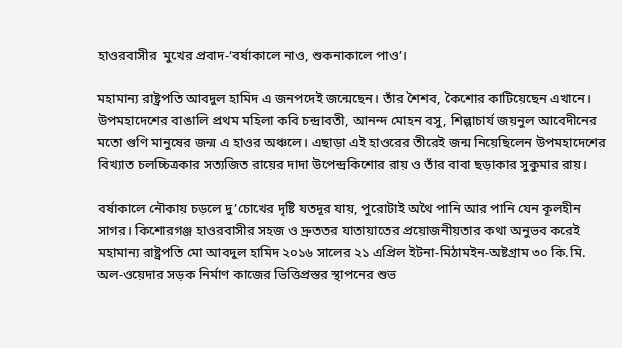হাওরবাসীর  মুখের প্রবাদ-‘বর্ষাকালে নাও, শুকনাকালে পাও’।

মহামান্য রাষ্ট্রপতি আবদুল হামিদ এ জনপদেই জন্মেছেন। তাঁর শৈশব, কৈশোর কাটিয়েছেন এখানে। উপমহাদেশের বাঙালি প্রথম মহিলা কবি চন্দ্রাবতী, আনন্দ মোহন বসু, শিল্পাচার্য জয়নুল আবেদীনের মতো গুণি মানুষের জন্ম এ হাওর অঞ্চলে। এছাড়া এই হাওরের তীরেই জন্ম নিয়েছিলেন উপমহাদেশের বিখ্যাত চলচ্চিত্রকার সত্যজিত রায়ের দাদা উপেন্দ্রকিশোর রায় ও তাঁর বাবা ছড়াকার সুকুমার রায়।

বর্ষাকালে নৌকায় চড়লে দু’চোখের দৃষ্টি যতদূর যায়, পুরোটাই অথৈ পানি আর পানি যেন কূলহীন সাগর। কিশোরগঞ্জ হাওরবাসীর সহজ ও দ্রুততর যাতায়াতের প্রয়োজনীয়তার কথা অনুভব করেই মহামান্য রাষ্ট্রপতি মো আবদুল হামিদ ২০১৬ সালের ২১ এপ্রিল ইটনা-মিঠামইন-অষ্টগ্রাম ৩০ কি.মি. অল-ওয়েদার সড়ক নির্মাণ কাজের ভিত্তিপ্রস্তর স্থাপনের শুভ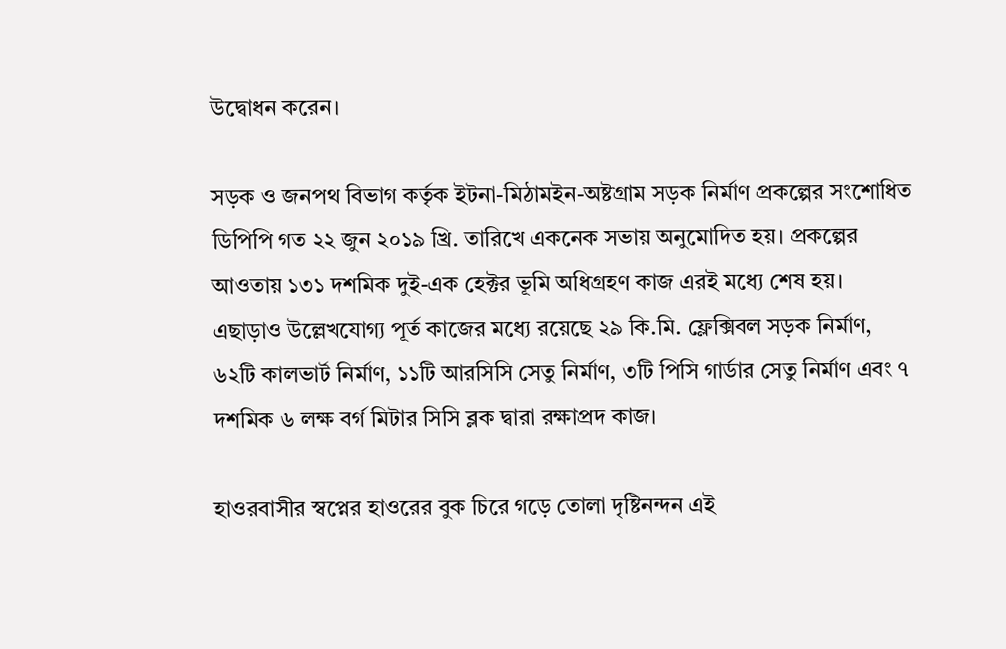উদ্বোধন করেন।

সড়ক ও জনপথ বিভাগ কর্তৃক ইটনা-মিঠামইন-অষ্টগ্রাম সড়ক নির্মাণ প্রকল্পের সংশোধিত ডিপিপি গত ২২ জুন ২০১৯ খ্রি. তারিখে একনেক সভায় অনুমোদিত হয়। প্রকল্পের আওতায় ১৩১ দশমিক দুই-এক হেক্টর ভূমি অধিগ্রহণ কাজ এরই মধ্যে শেষ হয়। এছাড়াও উল্লেখযোগ্য পূর্ত কাজের মধ্যে রয়েছে ২৯ কি.মি. ফ্লেক্সিবল সড়ক নির্মাণ, ৬২টি কালভার্ট নির্মাণ, ১১টি আরসিসি সেতু নির্মাণ, ৩টি পিসি গার্ডার সেতু নির্মাণ এবং ৭ দশমিক ৬ লক্ষ বর্গ মিটার সিসি ব্লক দ্বারা রক্ষাপ্রদ কাজ।

হাওরবাসীর স্বপ্নের হাওরের বুক চিরে গড়ে তোলা দৃষ্টিনন্দন এই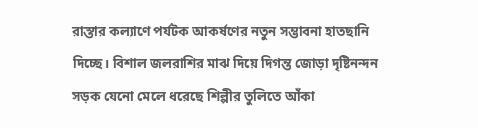রাস্তার কল্যাণে পর্যটক আকর্ষণের নতুন সম্ভাবনা হাতছানি দিচ্ছে। বিশাল জলরাশির মাঝ দিয়ে দিগন্ত জোড়া দৃষ্টিনন্দন সড়ক যেনো মেলে ধরেছে শিল্পীর তুলিতে আঁকা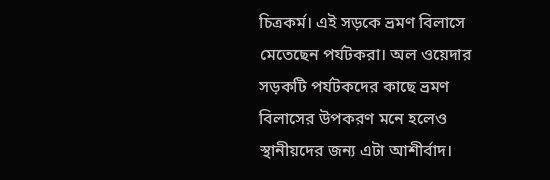চিত্রকর্ম। এই সড়কে ভ্রমণ বিলাসে মেতেছেন পর্যটকরা। অল ওয়েদার সড়কটি পর্যটকদের কাছে ভ্রমণ বিলাসের উপকরণ মনে হলেও স্থানীয়দের জন্য এটা আশীর্বাদ।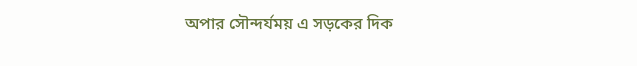অপার সৌন্দর্যময় এ সড়কের দিক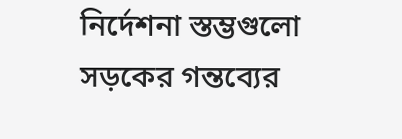নির্দেশনা স্তম্ভগুলো সড়কের গন্তব্যের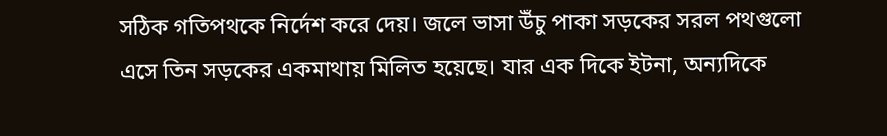সঠিক গতিপথকে নির্দেশ করে দেয়। জলে ভাসা উঁচু পাকা সড়কের সরল পথগুলো এসে তিন সড়কের একমাথায় মিলিত হয়েছে। যার এক দিকে ইটনা, অন্যদিকে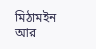মিঠামইন আর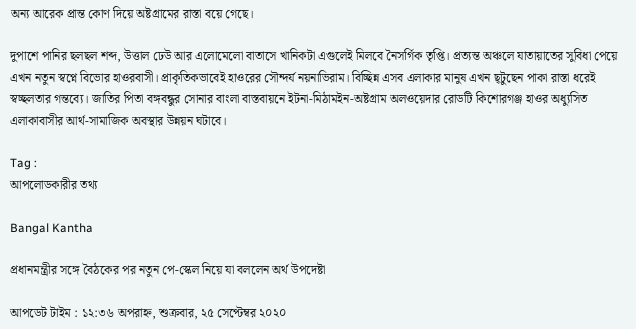অন্য আরেক প্রান্ত কোণ দিয়ে অষ্টগ্রামের রাস্তা বয়ে গেছে।

দুপাশে পানির ছলছল শব্দ, উত্তাল ঢেউ আর এলোমেলো বাতাসে খানিকটা এগুলেই মিলবে নৈসর্গিক তৃপ্তি। প্রত্যন্ত অঞ্চলে যাতায়াতের সুবিধা পেয়ে এখন নতুন স্বপ্নে বিভোর হাওরবাসী। প্রাকৃতিকভাবেই হাওরের সৌন্দর্য নয়নাভিরাম। বিচ্ছিন্ন এসব এলাকার মানুষ এখন ছ্টুছেন পাকা রাস্তা ধরেই স্বচ্ছলতার গন্তব্যে। জাতির পিতা বঙ্গবন্ধুর সোনার বাংলা বাস্তবায়নে ইটনা-মিঠামইন-অষ্টগ্রাম অলওয়েদার রোডটি কিশোরগঞ্জ হাওর অধ্যুসিত এলাকাবাসীর আর্থ-সামাজিক অবস্থার উন্নয়ন ঘটাবে।

Tag :
আপলোডকারীর তথ্য

Bangal Kantha

প্রধানমন্ত্রীর সঙ্গে বৈঠকের পর নতুন পে-স্কেল নিয়ে যা বললেন অর্থ উপদেষ্টা

আপডেট টাইম : ১২:৩৬ অপরাহ্ন, শুক্রবার, ২৫ সেপ্টেম্বর ২০২০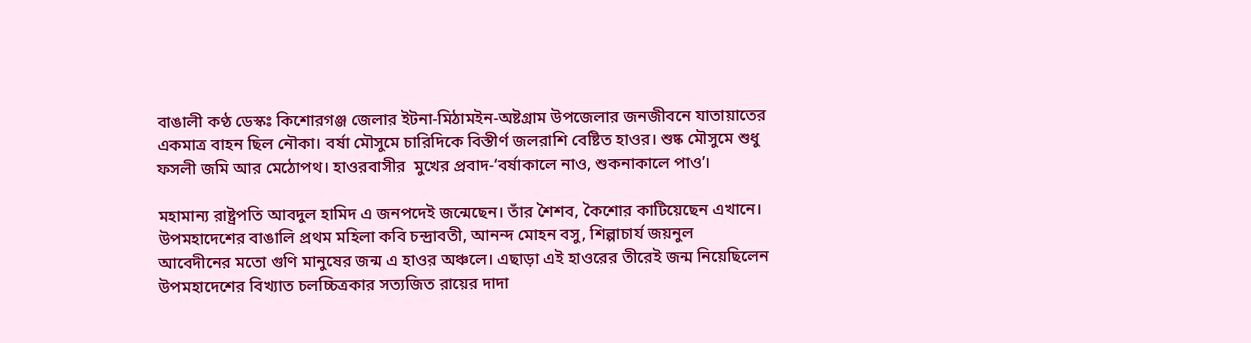বাঙালী কণ্ঠ ডেস্কঃ কিশোরগঞ্জ জেলার ইটনা-মিঠামইন-অষ্টগ্রাম উপজেলার জনজীবনে যাতায়াতের একমাত্র বাহন ছিল নৌকা। বর্ষা মৌসুমে চারিদিকে বিস্তীর্ণ জলরাশি বেষ্টিত হাওর। শুষ্ক মৌসুমে শুধু ফসলী জমি আর মেঠোপথ। হাওরবাসীর  মুখের প্রবাদ-‘বর্ষাকালে নাও, শুকনাকালে পাও’।

মহামান্য রাষ্ট্রপতি আবদুল হামিদ এ জনপদেই জন্মেছেন। তাঁর শৈশব, কৈশোর কাটিয়েছেন এখানে। উপমহাদেশের বাঙালি প্রথম মহিলা কবি চন্দ্রাবতী, আনন্দ মোহন বসু, শিল্পাচার্য জয়নুল আবেদীনের মতো গুণি মানুষের জন্ম এ হাওর অঞ্চলে। এছাড়া এই হাওরের তীরেই জন্ম নিয়েছিলেন উপমহাদেশের বিখ্যাত চলচ্চিত্রকার সত্যজিত রায়ের দাদা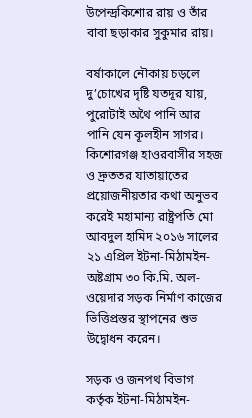উপেন্দ্রকিশোর রায় ও তাঁর বাবা ছড়াকার সুকুমার রায়।

বর্ষাকালে নৌকায় চড়লে দু’চোখের দৃষ্টি যতদূর যায়, পুরোটাই অথৈ পানি আর পানি যেন কূলহীন সাগর। কিশোরগঞ্জ হাওরবাসীর সহজ ও দ্রুততর যাতায়াতের প্রয়োজনীয়তার কথা অনুভব করেই মহামান্য রাষ্ট্রপতি মো আবদুল হামিদ ২০১৬ সালের ২১ এপ্রিল ইটনা-মিঠামইন-অষ্টগ্রাম ৩০ কি.মি. অল-ওয়েদার সড়ক নির্মাণ কাজের ভিত্তিপ্রস্তর স্থাপনের শুভ উদ্বোধন করেন।

সড়ক ও জনপথ বিভাগ কর্তৃক ইটনা-মিঠামইন-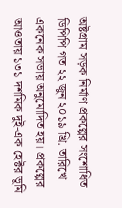অষ্টগ্রাম সড়ক নির্মাণ প্রকল্পের সংশোধিত ডিপিপি গত ২২ জুন ২০১৯ খ্রি. তারিখে একনেক সভায় অনুমোদিত হয়। প্রকল্পের আওতায় ১৩১ দশমিক দুই-এক হেক্টর ভূমি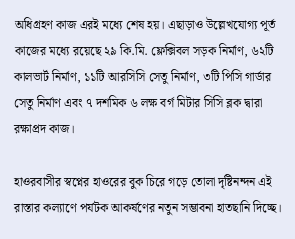অধিগ্রহণ কাজ এরই মধ্যে শেষ হয়। এছাড়াও উল্লেখযোগ্য পূর্ত কাজের মধ্যে রয়েছে ২৯ কি.মি. ফ্লেক্সিবল সড়ক নির্মাণ, ৬২টি কালভার্ট নির্মাণ, ১১টি আরসিসি সেতু নির্মাণ, ৩টি পিসি গার্ডার সেতু নির্মাণ এবং ৭ দশমিক ৬ লক্ষ বর্গ মিটার সিসি ব্লক দ্বারা রক্ষাপ্রদ কাজ।

হাওরবাসীর স্বপ্নের হাওরের বুক চিরে গড়ে তোলা দৃষ্টিনন্দন এই রাস্তার কল্যাণে পর্যটক আকর্ষণের নতুন সম্ভাবনা হাতছানি দিচ্ছে।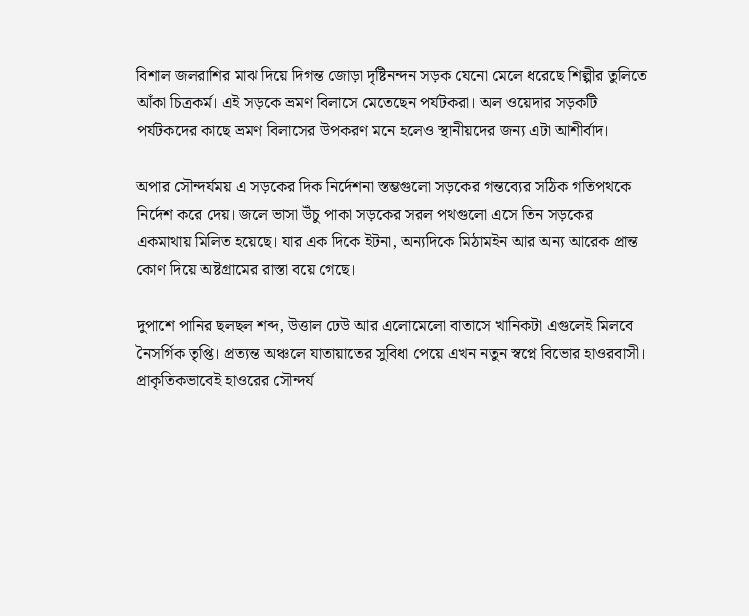বিশাল জলরাশির মাঝ দিয়ে দিগন্ত জোড়া দৃষ্টিনন্দন সড়ক যেনো মেলে ধরেছে শিল্পীর তুলিতে আঁকা চিত্রকর্ম। এই সড়কে ভ্রমণ বিলাসে মেতেছেন পর্যটকরা। অল ওয়েদার সড়কটি পর্যটকদের কাছে ভ্রমণ বিলাসের উপকরণ মনে হলেও স্থানীয়দের জন্য এটা আশীর্বাদ।

অপার সৌন্দর্যময় এ সড়কের দিক নির্দেশনা স্তম্ভগুলো সড়কের গন্তব্যের সঠিক গতিপথকে নির্দেশ করে দেয়। জলে ভাসা উঁচু পাকা সড়কের সরল পথগুলো এসে তিন সড়কের একমাথায় মিলিত হয়েছে। যার এক দিকে ইটনা, অন্যদিকে মিঠামইন আর অন্য আরেক প্রান্ত কোণ দিয়ে অষ্টগ্রামের রাস্তা বয়ে গেছে।

দুপাশে পানির ছলছল শব্দ, উত্তাল ঢেউ আর এলোমেলো বাতাসে খানিকটা এগুলেই মিলবে নৈসর্গিক তৃপ্তি। প্রত্যন্ত অঞ্চলে যাতায়াতের সুবিধা পেয়ে এখন নতুন স্বপ্নে বিভোর হাওরবাসী। প্রাকৃতিকভাবেই হাওরের সৌন্দর্য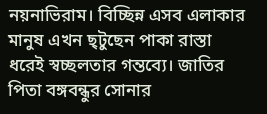নয়নাভিরাম। বিচ্ছিন্ন এসব এলাকার মানুষ এখন ছ্টুছেন পাকা রাস্তা ধরেই স্বচ্ছলতার গন্তব্যে। জাতির পিতা বঙ্গবন্ধুর সোনার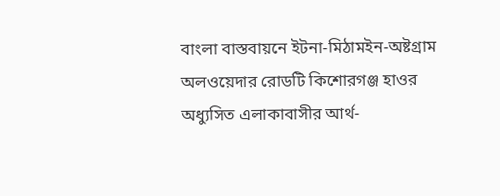বাংলা বাস্তবায়নে ইটনা-মিঠামইন-অষ্টগ্রাম অলওয়েদার রোডটি কিশোরগঞ্জ হাওর অধ্যুসিত এলাকাবাসীর আর্থ-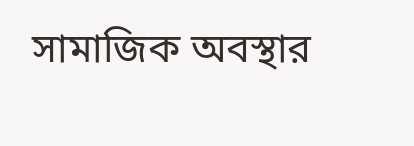সামাজিক অবস্থার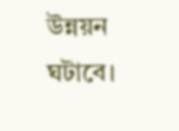উন্নয়ন ঘটাবে।